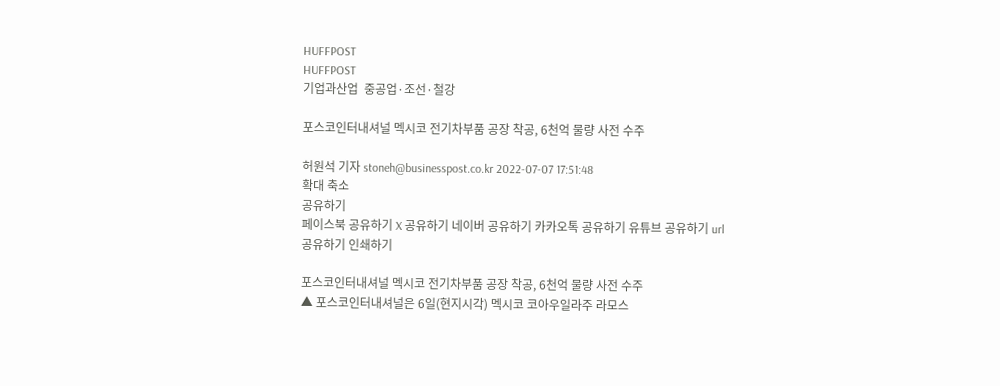HUFFPOST
HUFFPOST
기업과산업  중공업·조선·철강

포스코인터내셔널 멕시코 전기차부품 공장 착공, 6천억 물량 사전 수주

허원석 기자 stoneh@businesspost.co.kr 2022-07-07 17:51:48
확대 축소
공유하기
페이스북 공유하기 X 공유하기 네이버 공유하기 카카오톡 공유하기 유튜브 공유하기 url 공유하기 인쇄하기

포스코인터내셔널 멕시코 전기차부품 공장 착공, 6천억 물량 사전 수주
▲ 포스코인터내셔널은 6일(현지시각) 멕시코 코아우일라주 라모스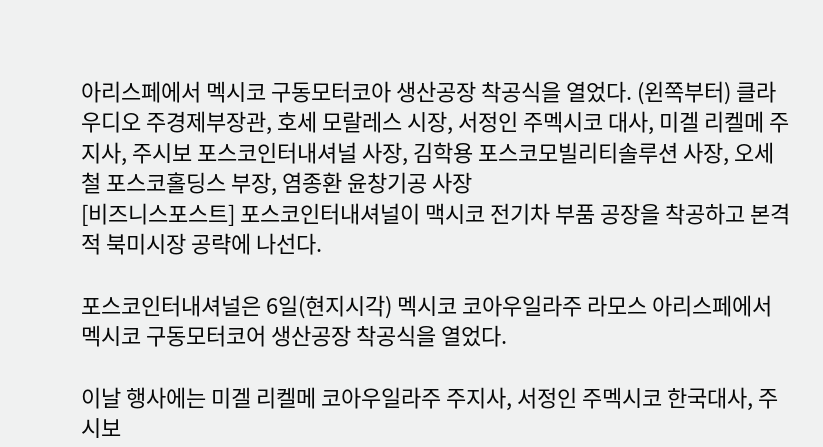아리스페에서 멕시코 구동모터코아 생산공장 착공식을 열었다. (왼쪽부터) 클라우디오 주경제부장관, 호세 모랄레스 시장, 서정인 주멕시코 대사, 미겔 리켈메 주지사, 주시보 포스코인터내셔널 사장, 김학용 포스코모빌리티솔루션 사장, 오세철 포스코홀딩스 부장, 염종환 윤창기공 사장
[비즈니스포스트] 포스코인터내셔널이 맥시코 전기차 부품 공장을 착공하고 본격적 북미시장 공략에 나선다.

포스코인터내셔널은 6일(현지시각) 멕시코 코아우일라주 라모스 아리스페에서 멕시코 구동모터코어 생산공장 착공식을 열었다.

이날 행사에는 미겔 리켈메 코아우일라주 주지사, 서정인 주멕시코 한국대사, 주시보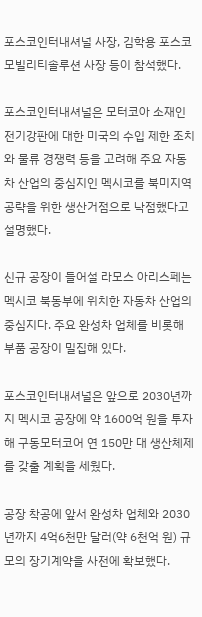포스코인터내셔널 사장, 김학용 포스코모빌리티솔루션 사장 등이 참석했다.

포스코인터내셔널은 모터코아 소재인 전기강판에 대한 미국의 수입 제한 조치와 물류 경쟁력 등을 고려해 주요 자동차 산업의 중심지인 멕시코를 북미지역 공략을 위한 생산거점으로 낙점했다고 설명했다.

신규 공장이 들어설 라모스 아리스페는 멕시코 북동부에 위치한 자동차 산업의 중심지다. 주요 완성차 업체를 비롯해 부품 공장이 밀집해 있다.

포스코인터내셔널은 앞으로 2030년까지 멕시코 공장에 약 1600억 원을 투자해 구동모터코어 연 150만 대 생산체제를 갖출 계획을 세웠다.

공장 착공에 앞서 완성차 업체와 2030년까지 4억6천만 달러(약 6천억 원) 규모의 장기계약을 사전에 확보했다.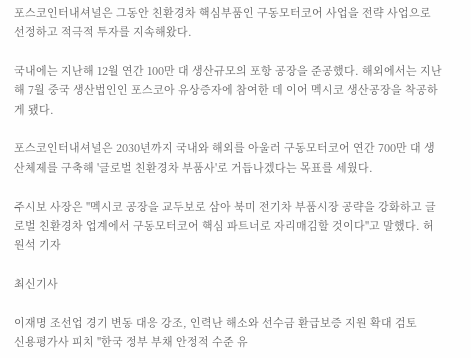포스코인터내셔널은 그동안 친환경차 핵심부품인 구동모터코어 사업을 전략 사업으로 선정하고 적극적 투자를 지속해왔다.

국내에는 지난해 12월 연간 100만 대 생산규모의 포항 공장을 준공했다. 해외에서는 지난해 7월 중국 생산법인인 포스코아 유상증자에 참여한 데 이어 멕시코 생산공장을 착공하게 됐다.

포스코인터내셔널은 2030년까지 국내와 해외를 아울러 구동모터코어 연간 700만 대 생산체제를 구축해 '글로벌 친환경차 부품사'로 거듭나겠다는 목표를 세웠다.

주시보 사장은 "멕시코 공장을 교두보로 삼아 북미 전기차 부품시장 공략을 강화하고 글로벌 친환경차 업계에서 구동모터코어 핵심 파트너로 자리매김할 것이다"고 말했다. 허원석 기자

최신기사

이재명 조선업 경기 변동 대응 강조, 인력난 해소와 선수금 환급보증 지원 확대 검토
신용평가사 피치 "한국 정부 부채 안정적 수준 유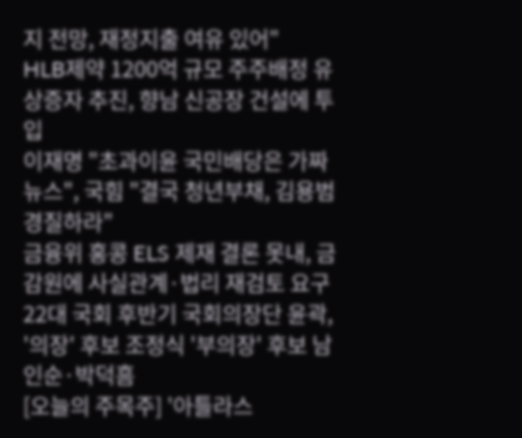지 전망, 재정지출 여유 있어"
HLB제약 1200억 규모 주주배정 유상증자 추진, 향남 신공장 건설에 투입
이재명 "초과이윤 국민배당은 가짜뉴스", 국힘 "결국 청년부채, 김용범 경질하라"
금융위 홍콩 ELS 제재 결론 못내, 금감원에 사실관계·법리 재검토 요구
22대 국회 후반기 국회의장단 윤곽, '의장' 후보 조정식 '부의장' 후보 남인순·박덕흠
[오늘의 주목주] '아틀라스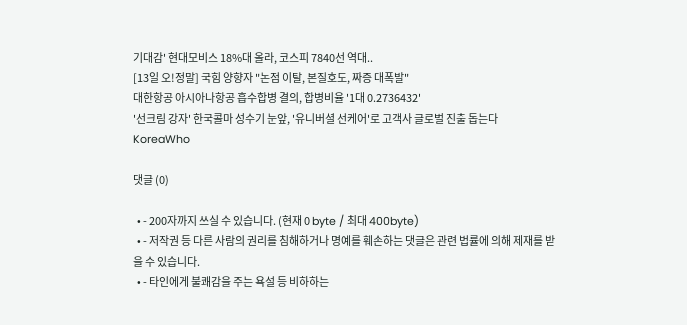기대감' 현대모비스 18%대 올라, 코스피 7840선 역대..
[13일 오!정말] 국힘 양향자 "논점 이탈, 본질호도, 짜증 대폭발"
대한항공 아시아나항공 흡수합병 결의, 합병비율 '1대 0.2736432'
'선크림 강자' 한국콜마 성수기 눈앞, '유니버셜 선케어'로 고객사 글로벌 진출 돕는다
KoreaWho

댓글 (0)

  • - 200자까지 쓰실 수 있습니다. (현재 0 byte / 최대 400byte)
  • - 저작권 등 다른 사람의 권리를 침해하거나 명예를 훼손하는 댓글은 관련 법률에 의해 제재를 받을 수 있습니다.
  • - 타인에게 불쾌감을 주는 욕설 등 비하하는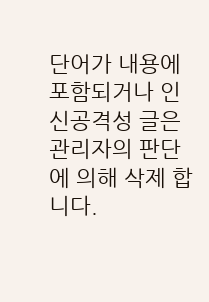단어가 내용에 포함되거나 인신공격성 글은 관리자의 판단에 의해 삭제 합니다.